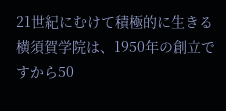21世紀にむけて積極的に生きる
横須賀学院は、1950年の創立ですから50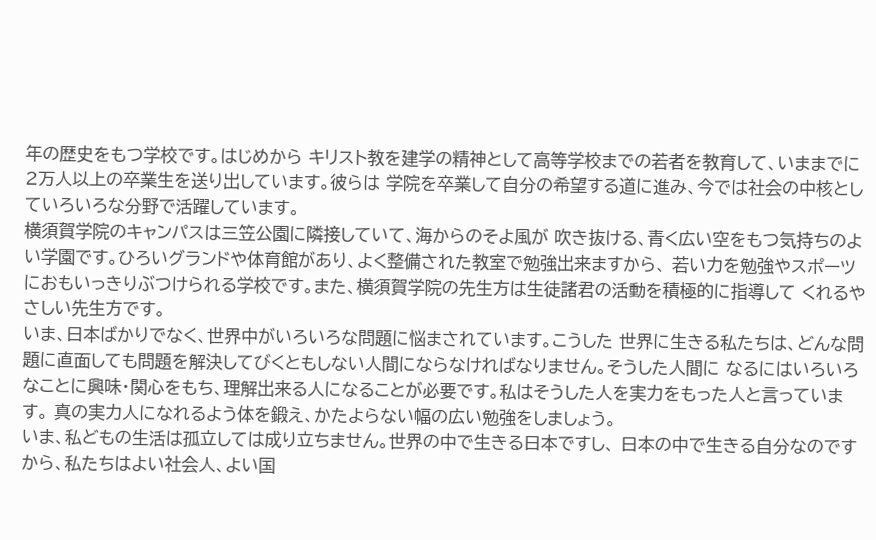年の歴史をもつ学校です。はじめから キリスト教を建学の精神として高等学校までの若者を教育して、いままでに2万人以上の卒業生を送り出しています。彼らは 学院を卒業して自分の希望する道に進み、今では社会の中核としていろいろな分野で活躍しています。
横須賀学院のキャンパスは三笠公園に隣接していて、海からのそよ風が 吹き抜ける、青く広い空をもつ気持ちのよい学園です。ひろいグランドや体育館があり、よく整備された教室で勉強出来ますから、 若い力を勉強やスポーツにおもいっきりぶつけられる学校です。また、横須賀学院の先生方は生徒諸君の活動を積極的に指導して くれるやさしい先生方です。
いま、日本ばかりでなく、世界中がいろいろな問題に悩まされています。こうした 世界に生きる私たちは、どんな問題に直面しても問題を解決してびくともしない人間にならなければなりません。そうした人間に なるにはいろいろなことに興味・関心をもち、理解出来る人になることが必要です。私はそうした人を実力をもった人と言っています。 真の実力人になれるよう体を鍛え、かたよらない幅の広い勉強をしましょう。
いま、私どもの生活は孤立しては成り立ちません。世界の中で生きる日本ですし、 日本の中で生きる自分なのですから、私たちはよい社会人、よい国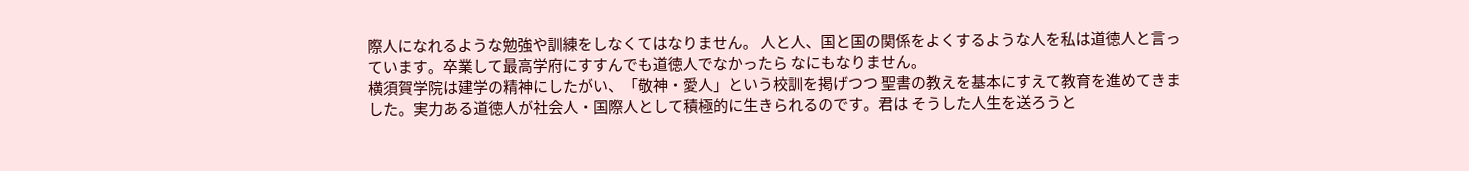際人になれるような勉強や訓練をしなくてはなりません。 人と人、国と国の関係をよくするような人を私は道徳人と言っています。卒業して最高学府にすすんでも道徳人でなかったら なにもなりません。
横須賀学院は建学の精神にしたがい、「敬神・愛人」という校訓を掲げつつ 聖書の教えを基本にすえて教育を進めてきました。実力ある道徳人が社会人・国際人として積極的に生きられるのです。君は そうした人生を送ろうと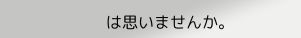は思いませんか。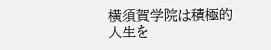横須賀学院は積極的人生を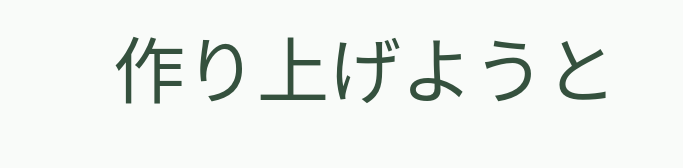作り上げようと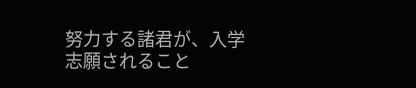努力する諸君が、入学志願されること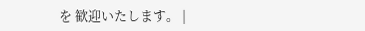を 歓迎いたします。 |